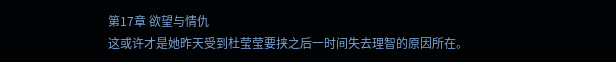第17章 欲望与情仇
这或许才是她昨天受到杜莹莹要挟之后一时间失去理智的原因所在。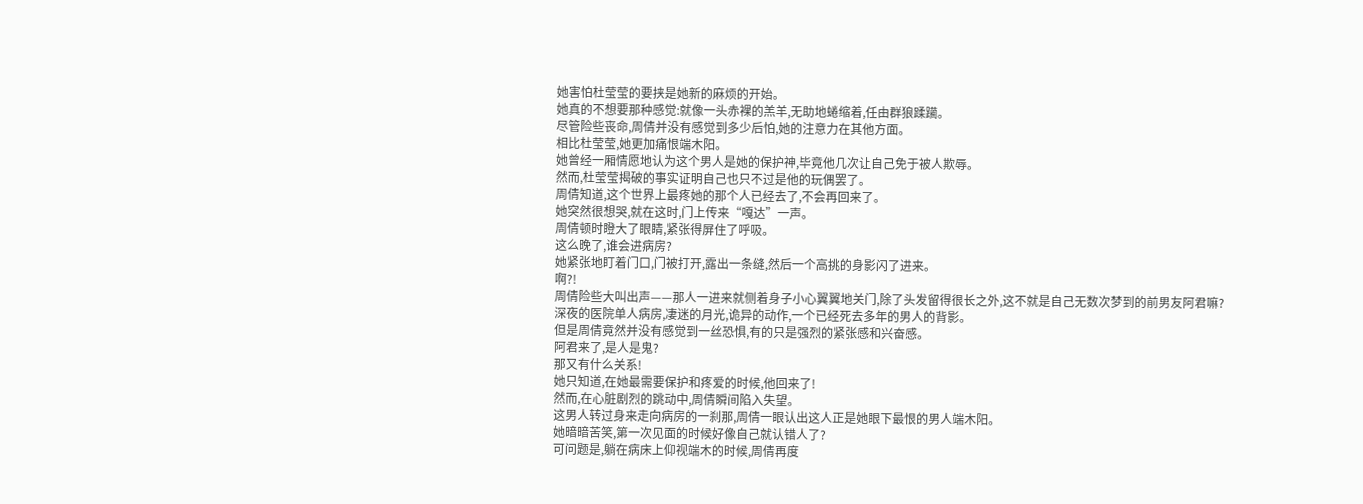她害怕杜莹莹的要挟是她新的麻烦的开始。
她真的不想要那种感觉:就像一头赤裸的羔羊,无助地蜷缩着,任由群狼蹂躏。
尽管险些丧命,周倩并没有感觉到多少后怕,她的注意力在其他方面。
相比杜莹莹,她更加痛恨端木阳。
她曾经一厢情愿地认为这个男人是她的保护神,毕竟他几次让自己免于被人欺辱。
然而,杜莹莹揭破的事实证明自己也只不过是他的玩偶罢了。
周倩知道,这个世界上最疼她的那个人已经去了,不会再回来了。
她突然很想哭,就在这时,门上传来“嘎达”一声。
周倩顿时瞪大了眼睛,紧张得屏住了呼吸。
这么晚了,谁会进病房?
她紧张地盯着门口,门被打开,露出一条缝,然后一个高挑的身影闪了进来。
啊?!
周倩险些大叫出声——那人一进来就侧着身子小心翼翼地关门,除了头发留得很长之外,这不就是自己无数次梦到的前男友阿君嘛?
深夜的医院单人病房,凄迷的月光,诡异的动作,一个已经死去多年的男人的背影。
但是周倩竟然并没有感觉到一丝恐惧,有的只是强烈的紧张感和兴奋感。
阿君来了,是人是鬼?
那又有什么关系!
她只知道,在她最需要保护和疼爱的时候,他回来了!
然而,在心脏剧烈的跳动中,周倩瞬间陷入失望。
这男人转过身来走向病房的一刹那,周倩一眼认出这人正是她眼下最恨的男人端木阳。
她暗暗苦笑,第一次见面的时候好像自己就认错人了?
可问题是,躺在病床上仰视端木的时候,周倩再度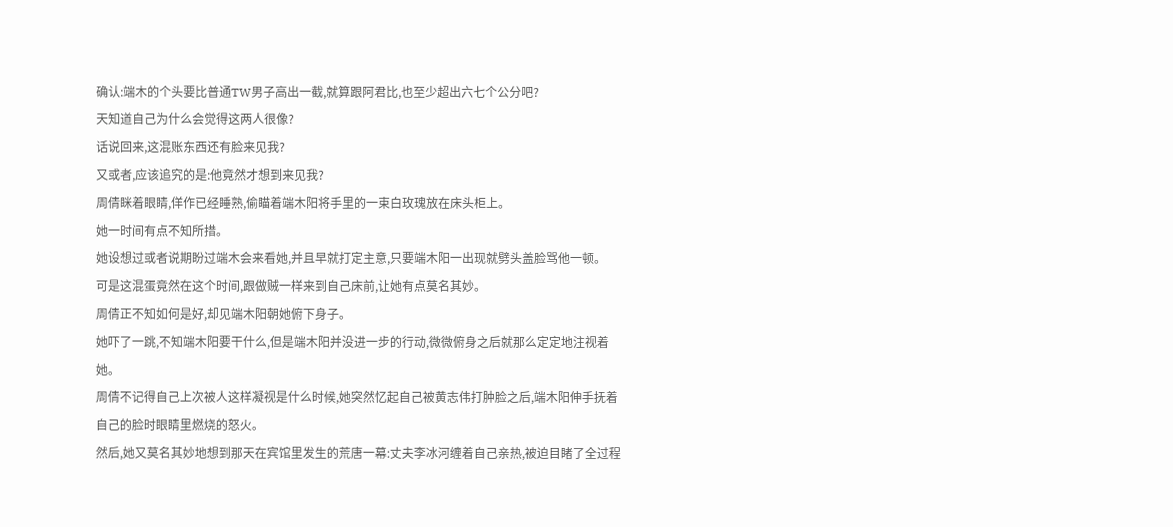确认:端木的个头要比普通TW男子高出一截,就算跟阿君比,也至少超出六七个公分吧?
天知道自己为什么会觉得这两人很像?
话说回来,这混账东西还有脸来见我?
又或者,应该追究的是:他竟然才想到来见我?
周倩眯着眼睛,佯作已经睡熟,偷瞄着端木阳将手里的一束白玫瑰放在床头柜上。
她一时间有点不知所措。
她设想过或者说期盼过端木会来看她,并且早就打定主意,只要端木阳一出现就劈头盖脸骂他一顿。
可是这混蛋竟然在这个时间,跟做贼一样来到自己床前,让她有点莫名其妙。
周倩正不知如何是好,却见端木阳朝她俯下身子。
她吓了一跳,不知端木阳要干什么,但是端木阳并没进一步的行动,微微俯身之后就那么定定地注视着她。
周倩不记得自己上次被人这样凝视是什么时候,她突然忆起自己被黄志伟打肿脸之后,端木阳伸手抚着自己的脸时眼睛里燃烧的怒火。
然后,她又莫名其妙地想到那天在宾馆里发生的荒唐一幕:丈夫李冰河缠着自己亲热,被迫目睹了全过程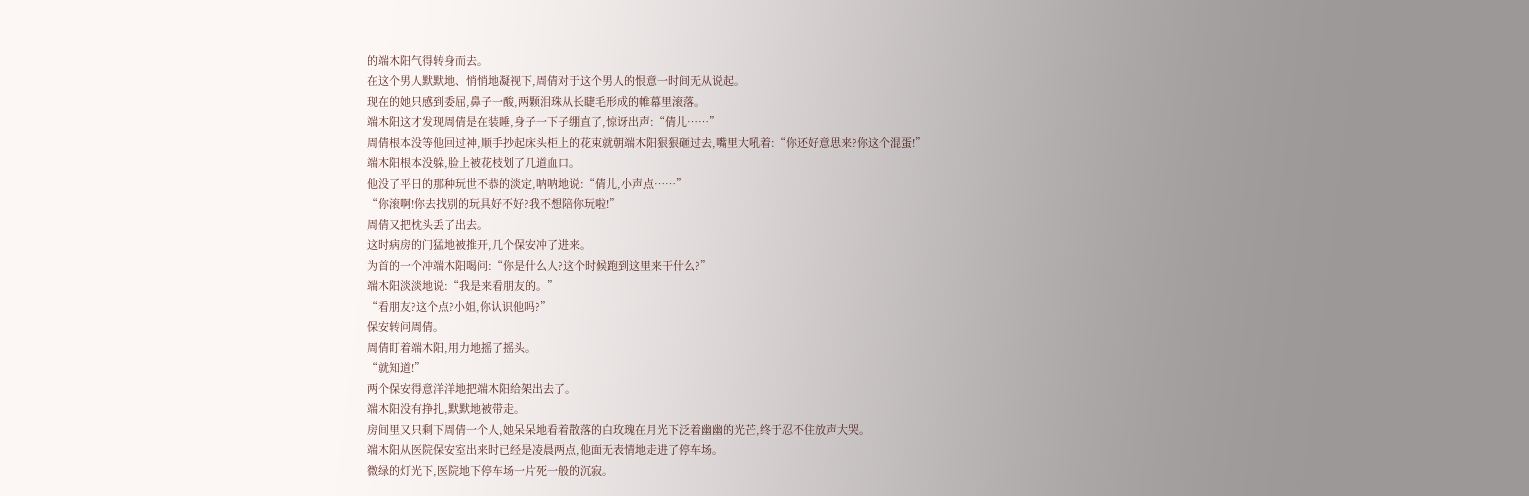的端木阳气得转身而去。
在这个男人默默地、悄悄地凝视下,周倩对于这个男人的恨意一时间无从说起。
现在的她只感到委屈,鼻子一酸,两颗泪珠从长睫毛形成的帷幕里滚落。
端木阳这才发现周倩是在装睡,身子一下子绷直了,惊讶出声:“倩儿……”
周倩根本没等他回过神,顺手抄起床头柜上的花束就朝端木阳狠狠砸过去,嘴里大吼着:“你还好意思来?你这个混蛋!”
端木阳根本没躲,脸上被花枝划了几道血口。
他没了平日的那种玩世不恭的淡定,呐呐地说:“倩儿,小声点……”
“你滚啊!你去找别的玩具好不好?我不想陪你玩啦!”
周倩又把枕头丢了出去。
这时病房的门猛地被推开,几个保安冲了进来。
为首的一个冲端木阳喝问:“你是什么人?这个时候跑到这里来干什么?”
端木阳淡淡地说:“我是来看朋友的。”
“看朋友?这个点?小姐,你认识他吗?”
保安转问周倩。
周倩盯着端木阳,用力地摇了摇头。
“就知道!”
两个保安得意洋洋地把端木阳给架出去了。
端木阳没有挣扎,默默地被带走。
房间里又只剩下周倩一个人,她呆呆地看着散落的白玫瑰在月光下泛着幽幽的光芒,终于忍不住放声大哭。
端木阳从医院保安室出来时已经是凌晨两点,他面无表情地走进了停车场。
微绿的灯光下,医院地下停车场一片死一般的沉寂。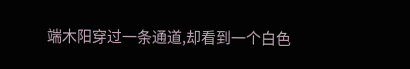端木阳穿过一条通道,却看到一个白色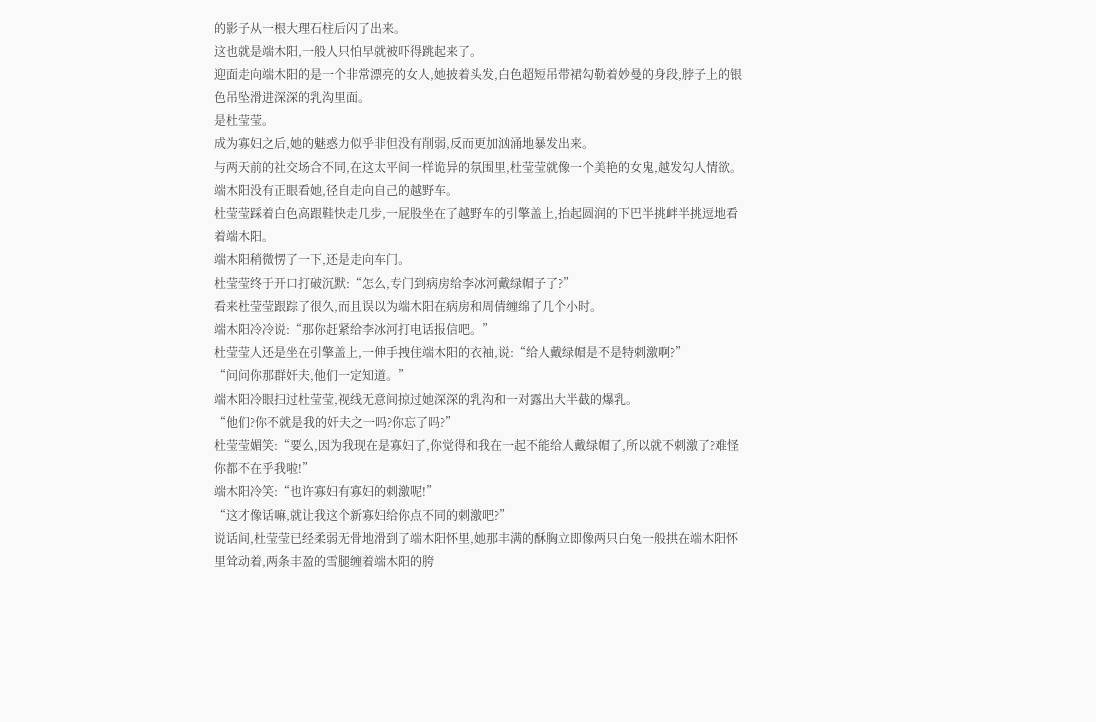的影子从一根大理石柱后闪了出来。
这也就是端木阳,一般人只怕早就被吓得跳起来了。
迎面走向端木阳的是一个非常漂亮的女人,她披着头发,白色超短吊带裙勾勒着妙曼的身段,脖子上的银色吊坠滑进深深的乳沟里面。
是杜莹莹。
成为寡妇之后,她的魅惑力似乎非但没有削弱,反而更加汹涌地暴发出来。
与两天前的社交场合不同,在这太平间一样诡异的氛围里,杜莹莹就像一个美艳的女鬼,越发勾人情欲。
端木阳没有正眼看她,径自走向自己的越野车。
杜莹莹踩着白色高跟鞋快走几步,一屁股坐在了越野车的引擎盖上,抬起圆润的下巴半挑衅半挑逗地看着端木阳。
端木阳稍微愣了一下,还是走向车门。
杜莹莹终于开口打破沉默:“怎么,专门到病房给李冰河戴绿帽子了?”
看来杜莹莹跟踪了很久,而且误以为端木阳在病房和周倩缠绵了几个小时。
端木阳冷冷说:“那你赶紧给李冰河打电话报信吧。”
杜莹莹人还是坐在引擎盖上,一伸手拽住端木阳的衣袖,说:“给人戴绿帽是不是特刺激啊?”
“问问你那群奸夫,他们一定知道。”
端木阳冷眼扫过杜莹莹,视线无意间掠过她深深的乳沟和一对露出大半截的爆乳。
“他们?你不就是我的奸夫之一吗?你忘了吗?”
杜莹莹媚笑:“要么,因为我现在是寡妇了,你觉得和我在一起不能给人戴绿帽了,所以就不刺激了?难怪你都不在乎我啦!”
端木阳冷笑:“也许寡妇有寡妇的刺激呢!”
“这才像话嘛,就让我这个新寡妇给你点不同的刺激吧?”
说话间,杜莹莹已经柔弱无骨地滑到了端木阳怀里,她那丰满的酥胸立即像两只白兔一般拱在端木阳怀里耸动着,两条丰盈的雪腿缠着端木阳的胯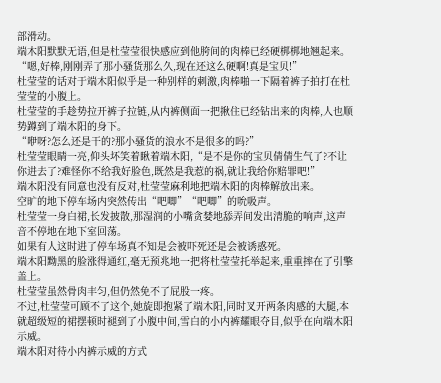部滑动。
端木阳默默无语,但是杜莹莹很快感应到他胯间的肉棒已经硬梆梆地翘起来。
“嗯,好棒,刚刚弄了那小骚货那么久,现在还这么硬啊!真是宝贝!”
杜莹莹的话对于端木阳似乎是一种别样的刺激,肉棒啪一下隔着裤子拍打在杜莹莹的小腹上。
杜莹莹的手趁势拉开裤子拉链,从内裤侧面一把揪住已经钻出来的肉棒,人也顺势蹲到了端木阳的身下。
“咿呀?怎么还是干的?那小骚货的浪水不是很多的吗?”
杜莹莹眼睛一亮,仰头坏笑着瞅着端木阳,“是不是你的宝贝倩倩生气了?不让你进去了?难怪你不给我好脸色,既然是我惹的祸,就让我给你赔罪吧!”
端木阳没有同意也没有反对,杜莹莹麻利地把端木阳的肉棒解放出来。
空旷的地下停车场内突然传出“吧唧”“吧唧”的吮吸声。
杜莹莹一身白裙,长发披散,那湿润的小嘴贪婪地舔弄间发出清脆的响声,这声音不停地在地下室回荡。
如果有人这时进了停车场真不知是会被吓死还是会被诱惑死。
端木阳黝黑的脸涨得通红,毫无预兆地一把将杜莹莹托举起来,重重摔在了引擎盖上。
杜莹莹虽然骨肉丰匀,但仍然免不了屁股一疼。
不过,杜莹莹可顾不了这个,她旋即抱紧了端木阳,同时叉开两条肉感的大腿,本就超级短的裙摆顿时褪到了小腹中间,雪白的小内裤耀眼夺目,似乎在向端木阳示威。
端木阳对待小内裤示威的方式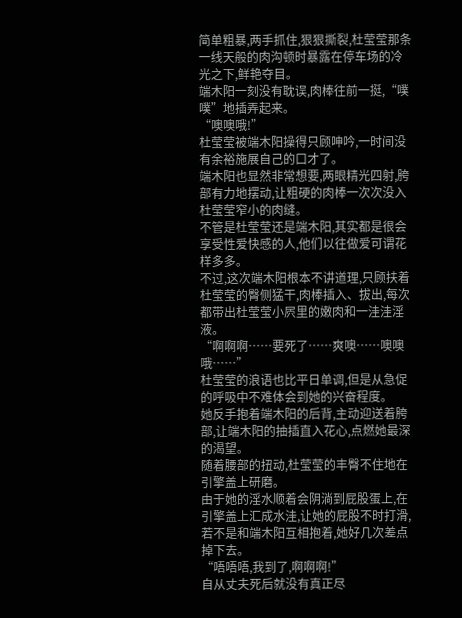简单粗暴,两手抓住,狠狠撕裂,杜莹莹那条一线天般的肉沟顿时暴露在停车场的冷光之下,鲜艳夺目。
端木阳一刻没有耽误,肉棒往前一挺,“噗噗”地插弄起来。
“噢噢哦!”
杜莹莹被端木阳操得只顾呻吟,一时间没有余裕施展自己的口才了。
端木阳也显然非常想要,两眼精光四射,胯部有力地摆动,让粗硬的肉棒一次次没入杜莹莹窄小的肉缝。
不管是杜莹莹还是端木阳,其实都是很会享受性爱快感的人,他们以往做爱可谓花样多多。
不过,这次端木阳根本不讲道理,只顾扶着杜莹莹的臀侧猛干,肉棒插入、拔出,每次都带出杜莹莹小屄里的嫩肉和一洼洼淫液。
“啊啊啊……要死了……爽噢……噢噢哦……”
杜莹莹的浪语也比平日单调,但是从急促的呼吸中不难体会到她的兴奋程度。
她反手抱着端木阳的后背,主动迎送着胯部,让端木阳的抽插直入花心,点燃她最深的渴望。
随着腰部的扭动,杜莹莹的丰臀不住地在引擎盖上研磨。
由于她的淫水顺着会阴淌到屁股蛋上,在引擎盖上汇成水洼,让她的屁股不时打滑,若不是和端木阳互相抱着,她好几次差点掉下去。
“唔唔唔,我到了,啊啊啊!”
自从丈夫死后就没有真正尽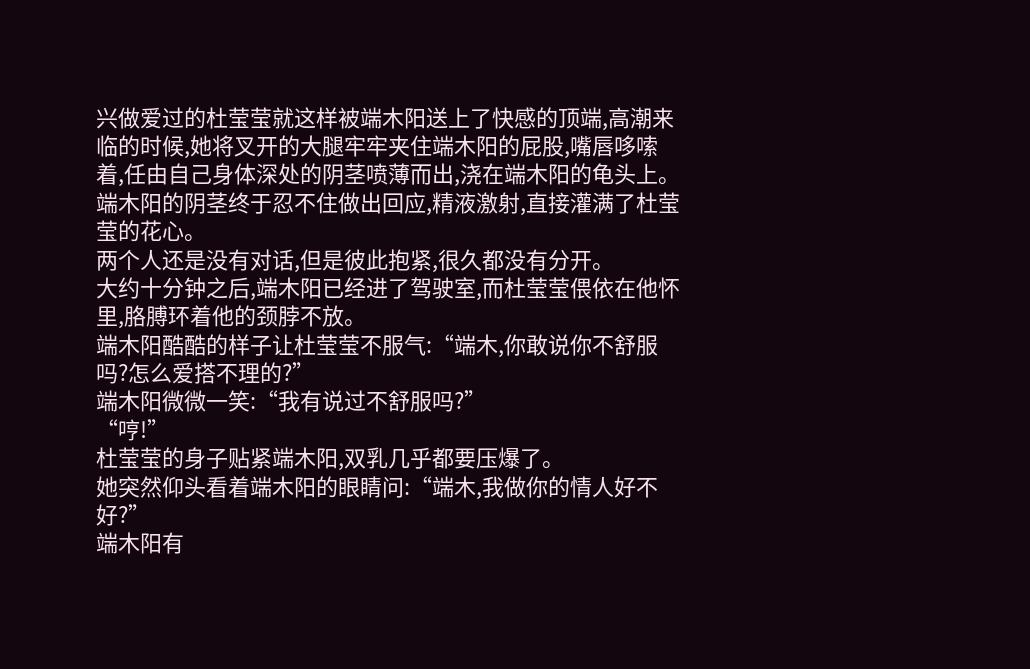兴做爱过的杜莹莹就这样被端木阳送上了快感的顶端,高潮来临的时候,她将叉开的大腿牢牢夹住端木阳的屁股,嘴唇哆嗦着,任由自己身体深处的阴茎喷薄而出,浇在端木阳的龟头上。
端木阳的阴茎终于忍不住做出回应,精液激射,直接灌满了杜莹莹的花心。
两个人还是没有对话,但是彼此抱紧,很久都没有分开。
大约十分钟之后,端木阳已经进了驾驶室,而杜莹莹偎依在他怀里,胳膊环着他的颈脖不放。
端木阳酷酷的样子让杜莹莹不服气:“端木,你敢说你不舒服吗?怎么爱搭不理的?”
端木阳微微一笑:“我有说过不舒服吗?”
“哼!”
杜莹莹的身子贴紧端木阳,双乳几乎都要压爆了。
她突然仰头看着端木阳的眼睛问:“端木,我做你的情人好不好?”
端木阳有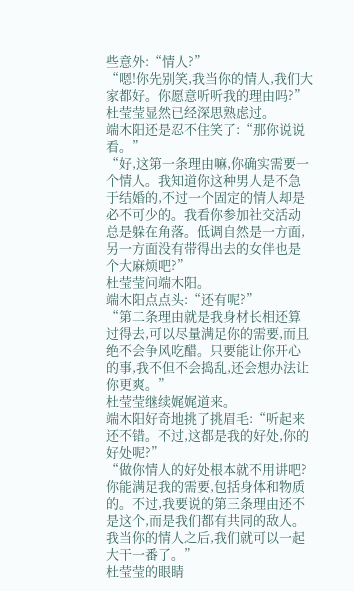些意外:“情人?”
“嗯!你先别笑,我当你的情人,我们大家都好。你愿意听听我的理由吗?”
杜莹莹显然已经深思熟虑过。
端木阳还是忍不住笑了:“那你说说看。”
“好,这第一条理由嘛,你确实需要一个情人。我知道你这种男人是不急于结婚的,不过一个固定的情人却是必不可少的。我看你参加社交活动总是躲在角落。低调自然是一方面,另一方面没有带得出去的女伴也是个大麻烦吧?”
杜莹莹问端木阳。
端木阳点点头:“还有呢?”
“第二条理由就是我身材长相还算过得去,可以尽量满足你的需要,而且绝不会争风吃醋。只要能让你开心的事,我不但不会捣乱,还会想办法让你更爽。”
杜莹莹继续娓娓道来。
端木阳好奇地挑了挑眉毛:“听起来还不错。不过,这都是我的好处,你的好处呢?”
“做你情人的好处根本就不用讲吧?你能满足我的需要,包括身体和物质的。不过,我要说的第三条理由还不是这个,而是我们都有共同的敌人。我当你的情人之后,我们就可以一起大干一番了。”
杜莹莹的眼睛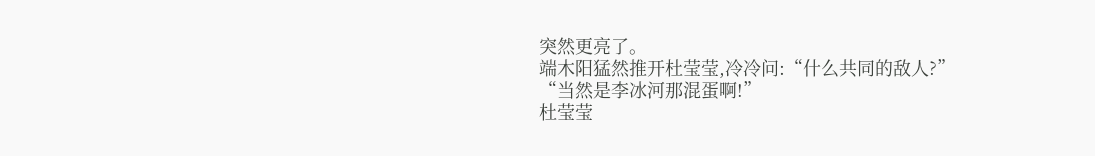突然更亮了。
端木阳猛然推开杜莹莹,冷冷问:“什么共同的敌人?”
“当然是李冰河那混蛋啊!”
杜莹莹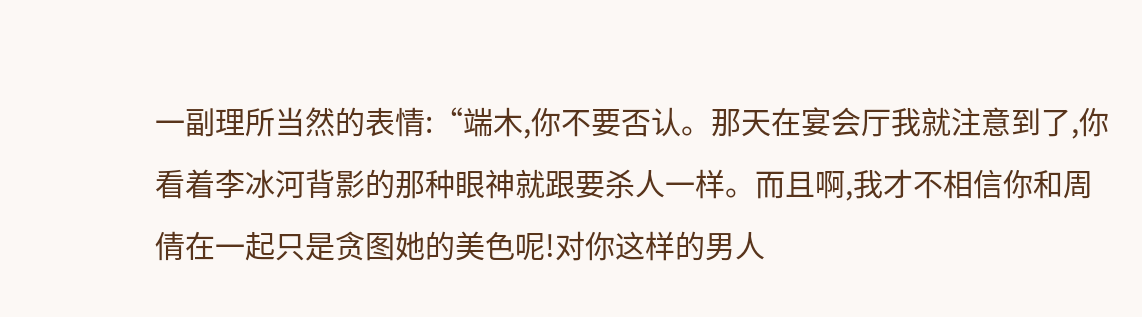一副理所当然的表情:“端木,你不要否认。那天在宴会厅我就注意到了,你看着李冰河背影的那种眼神就跟要杀人一样。而且啊,我才不相信你和周倩在一起只是贪图她的美色呢!对你这样的男人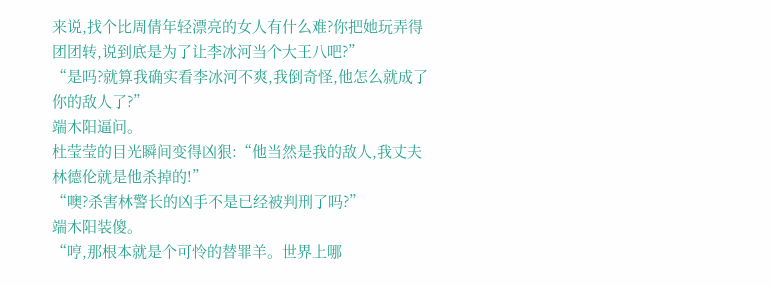来说,找个比周倩年轻漂亮的女人有什么难?你把她玩弄得团团转,说到底是为了让李冰河当个大王八吧?”
“是吗?就算我确实看李冰河不爽,我倒奇怪,他怎么就成了你的敌人了?”
端木阳逼问。
杜莹莹的目光瞬间变得凶狠:“他当然是我的敌人,我丈夫林德伦就是他杀掉的!”
“噢?杀害林警长的凶手不是已经被判刑了吗?”
端木阳装傻。
“哼,那根本就是个可怜的替罪羊。世界上哪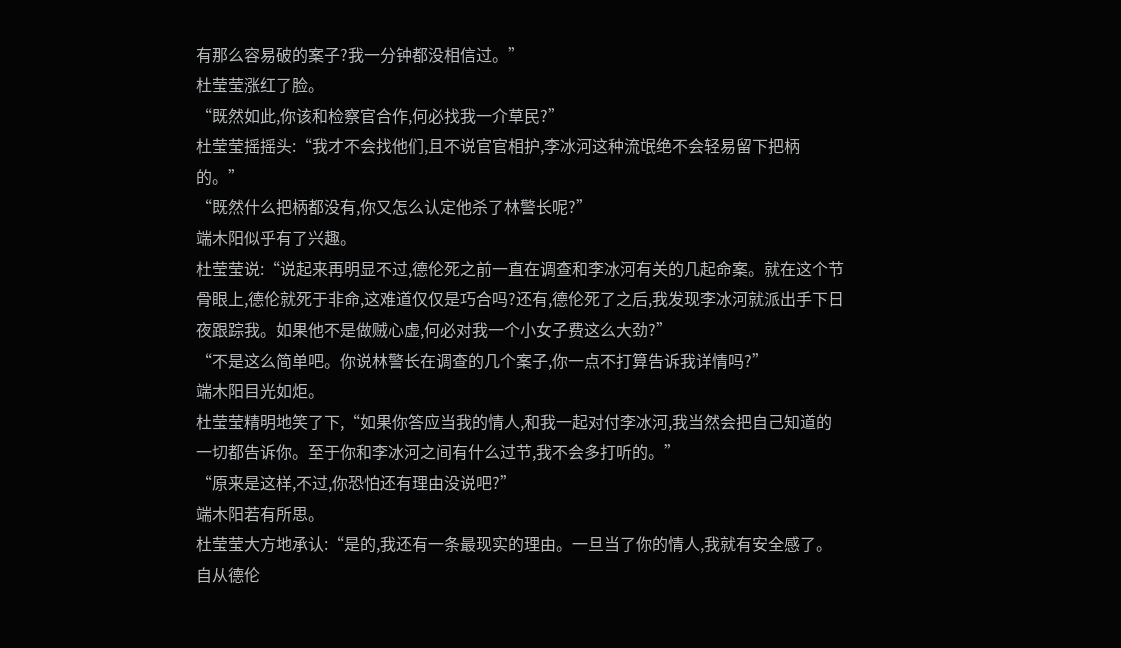有那么容易破的案子?我一分钟都没相信过。”
杜莹莹涨红了脸。
“既然如此,你该和检察官合作,何必找我一介草民?”
杜莹莹摇摇头:“我才不会找他们,且不说官官相护,李冰河这种流氓绝不会轻易留下把柄的。”
“既然什么把柄都没有,你又怎么认定他杀了林警长呢?”
端木阳似乎有了兴趣。
杜莹莹说:“说起来再明显不过,德伦死之前一直在调查和李冰河有关的几起命案。就在这个节骨眼上,德伦就死于非命,这难道仅仅是巧合吗?还有,德伦死了之后,我发现李冰河就派出手下日夜跟踪我。如果他不是做贼心虚,何必对我一个小女子费这么大劲?”
“不是这么简单吧。你说林警长在调查的几个案子,你一点不打算告诉我详情吗?”
端木阳目光如炬。
杜莹莹精明地笑了下,“如果你答应当我的情人,和我一起对付李冰河,我当然会把自己知道的一切都告诉你。至于你和李冰河之间有什么过节,我不会多打听的。”
“原来是这样,不过,你恐怕还有理由没说吧?”
端木阳若有所思。
杜莹莹大方地承认:“是的,我还有一条最现实的理由。一旦当了你的情人,我就有安全感了。自从德伦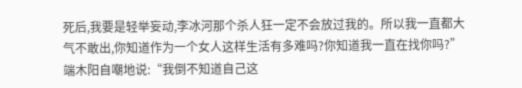死后,我要是轻举妄动,李冰河那个杀人狂一定不会放过我的。所以我一直都大气不敢出,你知道作为一个女人这样生活有多难吗?你知道我一直在找你吗?”
端木阳自嘲地说:“我倒不知道自己这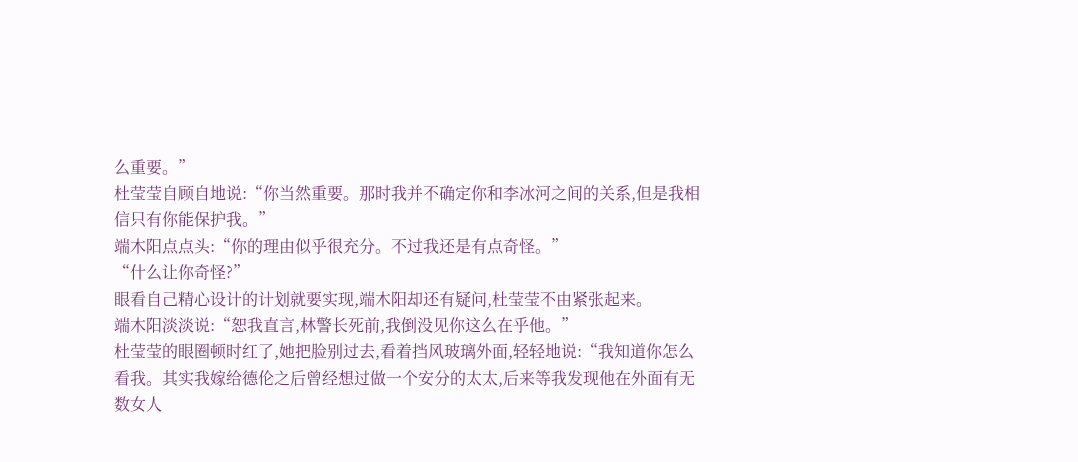么重要。”
杜莹莹自顾自地说:“你当然重要。那时我并不确定你和李冰河之间的关系,但是我相信只有你能保护我。”
端木阳点点头:“你的理由似乎很充分。不过我还是有点奇怪。”
“什么让你奇怪?”
眼看自己精心设计的计划就要实现,端木阳却还有疑问,杜莹莹不由紧张起来。
端木阳淡淡说:“恕我直言,林警长死前,我倒没见你这么在乎他。”
杜莹莹的眼圈顿时红了,她把脸别过去,看着挡风玻璃外面,轻轻地说:“我知道你怎么看我。其实我嫁给德伦之后曾经想过做一个安分的太太,后来等我发现他在外面有无数女人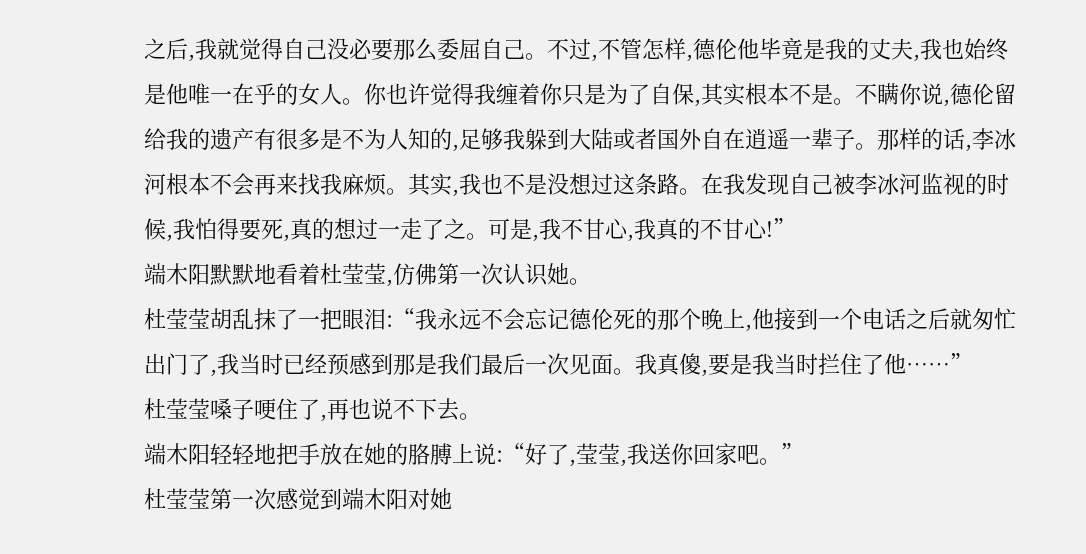之后,我就觉得自己没必要那么委屈自己。不过,不管怎样,德伦他毕竟是我的丈夫,我也始终是他唯一在乎的女人。你也许觉得我缠着你只是为了自保,其实根本不是。不瞒你说,德伦留给我的遗产有很多是不为人知的,足够我躲到大陆或者国外自在逍遥一辈子。那样的话,李冰河根本不会再来找我麻烦。其实,我也不是没想过这条路。在我发现自己被李冰河监视的时候,我怕得要死,真的想过一走了之。可是,我不甘心,我真的不甘心!”
端木阳默默地看着杜莹莹,仿佛第一次认识她。
杜莹莹胡乱抹了一把眼泪:“我永远不会忘记德伦死的那个晚上,他接到一个电话之后就匆忙出门了,我当时已经预感到那是我们最后一次见面。我真傻,要是我当时拦住了他……”
杜莹莹嗓子哽住了,再也说不下去。
端木阳轻轻地把手放在她的胳膊上说:“好了,莹莹,我送你回家吧。”
杜莹莹第一次感觉到端木阳对她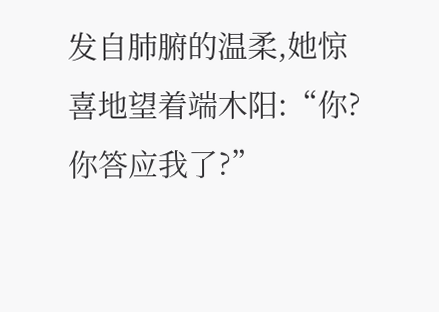发自肺腑的温柔,她惊喜地望着端木阳:“你?你答应我了?”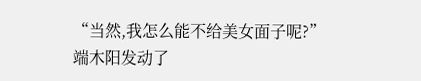“当然,我怎么能不给美女面子呢?”
端木阳发动了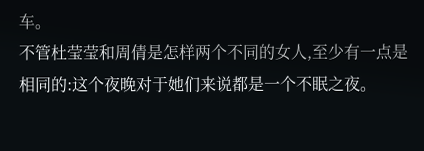车。
不管杜莹莹和周倩是怎样两个不同的女人,至少有一点是相同的:这个夜晚对于她们来说都是一个不眠之夜。